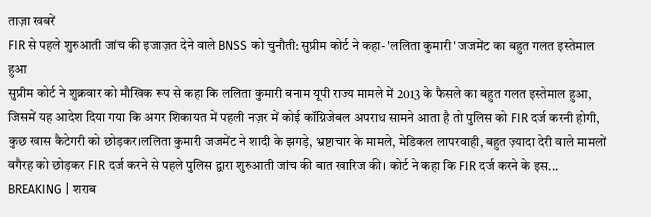ताज़ा खबरें
FIR से पहले शुरुआती जांच की इजाज़त देने वाले BNSS को चुनौती: सुप्रीम कोर्ट ने कहा- 'ललिता कुमारी' जजमेंट का बहुत गलत इस्तेमाल हुआ
सुप्रीम कोर्ट ने शुक्रवार को मौखिक रूप से कहा कि ललिता कुमारी बनाम यूपी राज्य मामले में 2013 के फैसले का बहुत गलत इस्तेमाल हुआ, जिसमें यह आदेश दिया गया कि अगर शिकायत में पहली नज़र में कोई कॉग्निजेबल अपराध सामने आता है तो पुलिस को FIR दर्ज करनी होगी, कुछ खास कैटेगरी को छोड़कर।ललिता कुमारी जजमेंट ने शादी के झगड़े, भ्रष्टाचार के मामले, मेडिकल लापरवाही, बहुत ज़्यादा देरी वाले मामलों वगैरह को छोड़कर FIR दर्ज करने से पहले पुलिस द्वारा शुरुआती जांच की बात खारिज की। कोर्ट ने कहा कि FIR दर्ज करने के इस...
BREAKING | शराब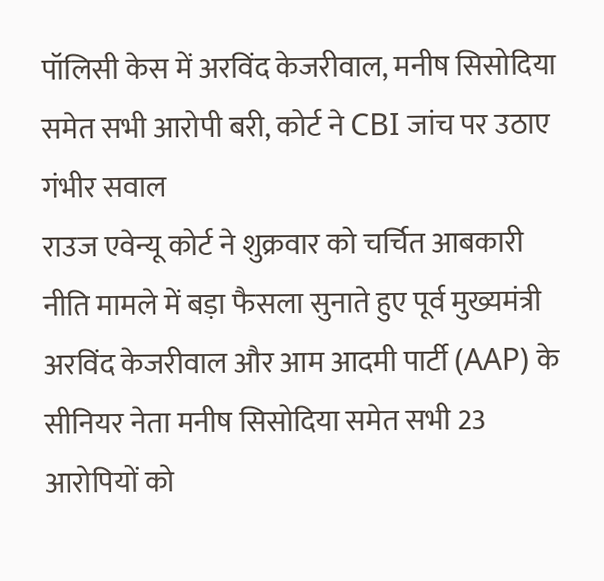पॉलिसी केस में अरविंद केजरीवाल, मनीष सिसोदिया समेत सभी आरोपी बरी, कोर्ट ने CBI जांच पर उठाए गंभीर सवाल
राउज एवेन्यू कोर्ट ने शुक्रवार को चर्चित आबकारी नीति मामले में बड़ा फैसला सुनाते हुए पूर्व मुख्यमंत्री अरविंद केजरीवाल और आम आदमी पार्टी (AAP) के सीनियर नेता मनीष सिसोदिया समेत सभी 23 आरोपियों को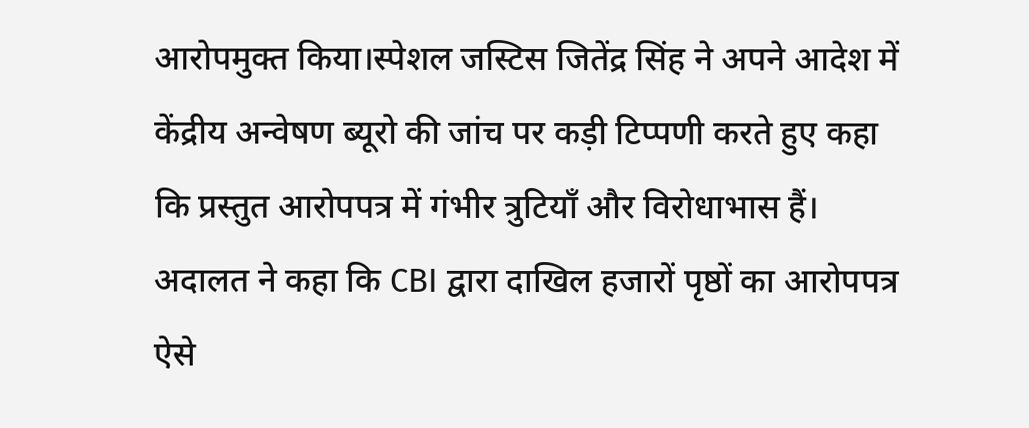आरोपमुक्त किया।स्पेशल जस्टिस जितेंद्र सिंह ने अपने आदेश में केंद्रीय अन्वेषण ब्यूरो की जांच पर कड़ी टिप्पणी करते हुए कहा कि प्रस्तुत आरोपपत्र में गंभीर त्रुटियाँ और विरोधाभास हैं। अदालत ने कहा कि CBI द्वारा दाखिल हजारों पृष्ठों का आरोपपत्र ऐसे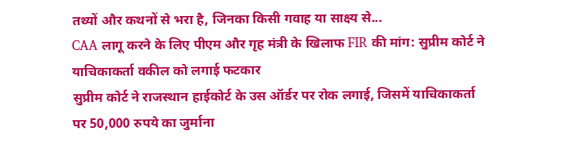तथ्यों और कथनों से भरा है, जिनका किसी गवाह या साक्ष्य से...
CAA लागू करने के लिए पीएम और गृह मंत्री के खिलाफ FIR की मांग: सुप्रीम कोर्ट ने याचिकाकर्ता वकील को लगाई फटकार
सुप्रीम कोर्ट ने राजस्थान हाईकोर्ट के उस ऑर्डर पर रोक लगाई, जिसमें याचिकाकर्ता पर 50,000 रुपये का जुर्माना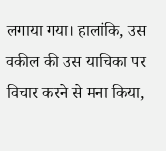लगाया गया। हालांकि, उस वकील की उस याचिका पर विचार करने से मना किया,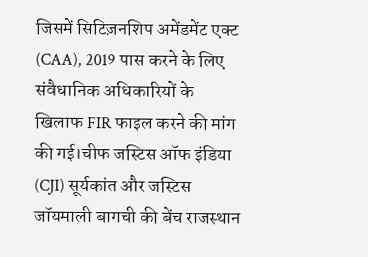जिसमें सिटिज़नशिप अमेंडमेंट एक्ट (CAA), 2019 पास करने के लिए संवैधानिक अधिकारियों के खिलाफ FIR फाइल करने की मांग की गई।चीफ जस्टिस ऑफ इंडिया (CJI) सूर्यकांत और जस्टिस जॉयमाली बागची की बेंच राजस्थान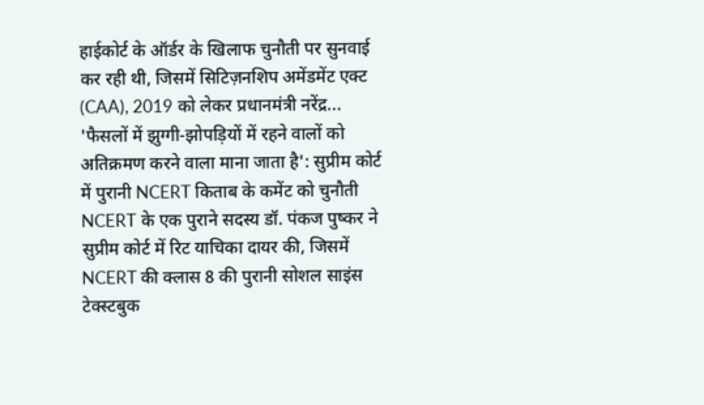हाईकोर्ट के ऑर्डर के खिलाफ चुनौती पर सुनवाई कर रही थी, जिसमें सिटिज़नशिप अमेंडमेंट एक्ट (CAA), 2019 को लेकर प्रधानमंत्री नरेंद्र...
'फैसलों में झुग्गी-झोपड़ियों में रहने वालों को अतिक्रमण करने वाला माना जाता है': सुप्रीम कोर्ट में पुरानी NCERT किताब के कमेंट को चुनौती
NCERT के एक पुराने सदस्य डॉ. पंकज पुष्कर ने सुप्रीम कोर्ट में रिट याचिका दायर की, जिसमें NCERT की क्लास 8 की पुरानी सोशल साइंस टेक्स्टबुक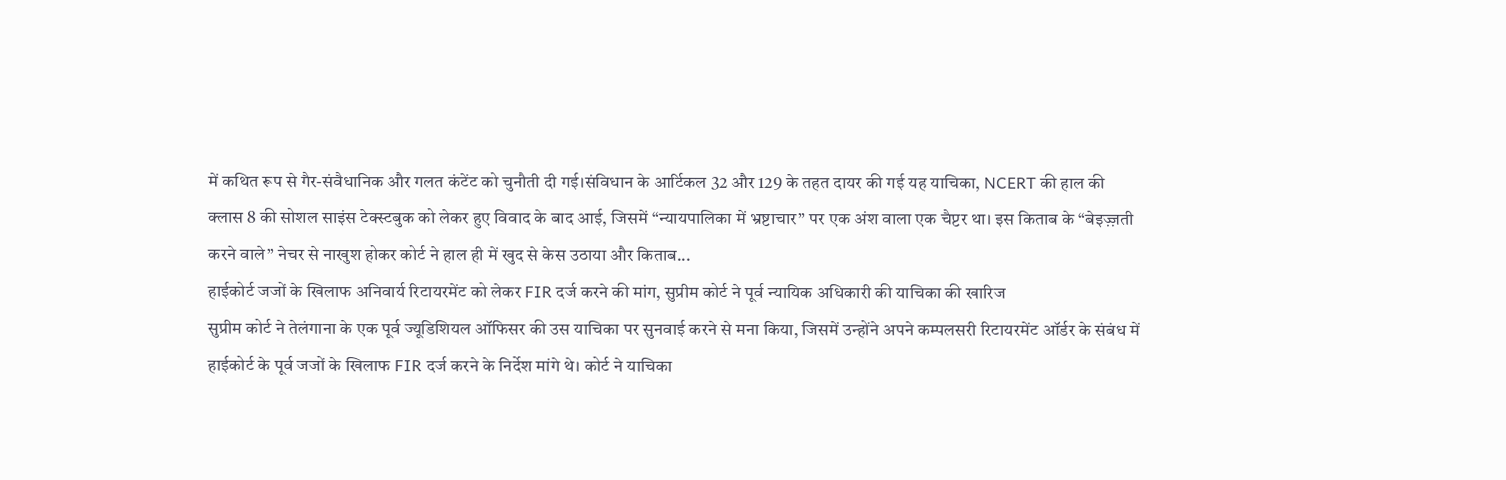में कथित रूप से गैर-संवैधानिक और गलत कंटेंट को चुनौती दी गई।संविधान के आर्टिकल 32 और 129 के तहत दायर की गई यह याचिका, NCERT की हाल की क्लास 8 की सोशल साइंस टेक्स्टबुक को लेकर हुए विवाद के बाद आई, जिसमें “न्यायपालिका में भ्रष्टाचार” पर एक अंश वाला एक चैप्टर था। इस किताब के “बेइज़्ज़ती करने वाले” नेचर से नाखुश होकर कोर्ट ने हाल ही में खुद से केस उठाया और किताब...
हाईकोर्ट जजों के खिलाफ अनिवार्य रिटायरमेंट को लेकर FIR दर्ज करने की मांग, सुप्रीम कोर्ट ने पूर्व न्यायिक अधिकारी की याचिका की खारिज
सुप्रीम कोर्ट ने तेलंगाना के एक पूर्व ज्यूडिशियल ऑफिसर की उस याचिका पर सुनवाई करने से मना किया, जिसमें उन्होंने अपने कम्पलसरी रिटायरमेंट ऑर्डर के संबंध में हाईकोर्ट के पूर्व जजों के खिलाफ FIR दर्ज करने के निर्देश मांगे थे। कोर्ट ने याचिका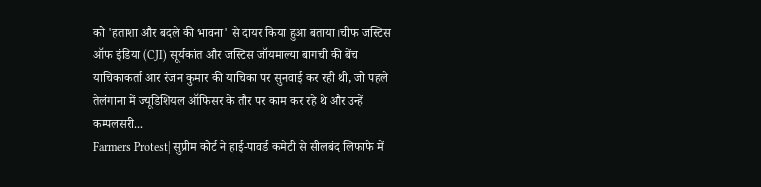को 'हताशा और बदले की भावना' से दायर किया हुआ बताया।चीफ जस्टिस ऑफ इंडिया (CJI) सूर्यकांत और जस्टिस जॉयमाल्या बागची की बेंच याचिकाकर्ता आर रंजन कुमार की याचिका पर सुनवाई कर रही थी, जो पहले तेलंगाना में ज्यूडिशियल ऑफिसर के तौर पर काम कर रहे थे और उन्हें कम्पलसरी...
Farmers Protest| सुप्रीम कोर्ट ने हाई-पावर्ड कमेटी से सीलबंद लिफाफे में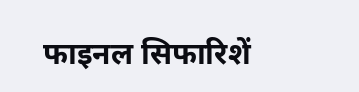फाइनल सिफारिशें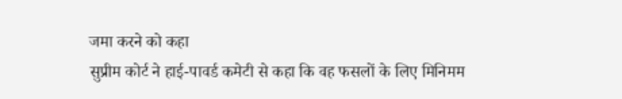जमा करने को कहा
सुप्रीम कोर्ट ने हाई-पावर्ड कमेटी से कहा कि वह फसलों के लिए मिनिमम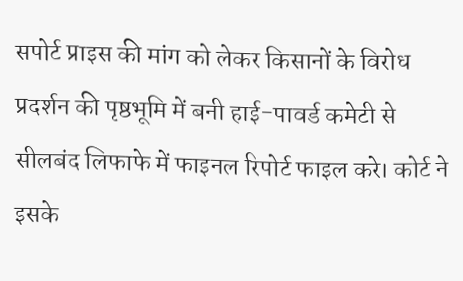सपोर्ट प्राइस की मांग को लेकर किसानों के विरोध प्रदर्शन की पृष्ठभूमि में बनी हाई-पावर्ड कमेटी से सीलबंद लिफाफे में फाइनल रिपोर्ट फाइल करे। कोर्ट ने इसके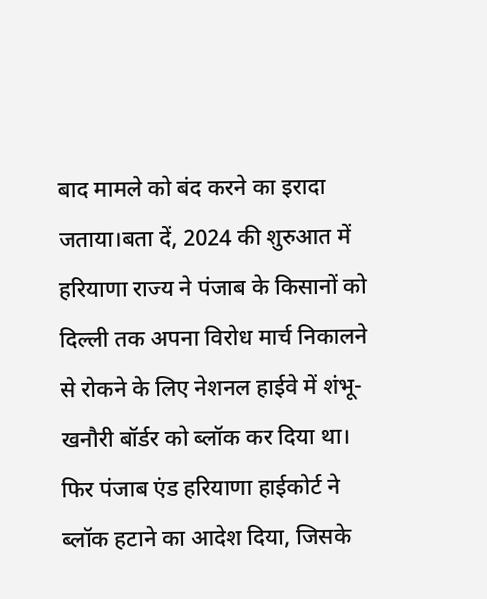बाद मामले को बंद करने का इरादा जताया।बता दें, 2024 की शुरुआत में हरियाणा राज्य ने पंजाब के किसानों को दिल्ली तक अपना विरोध मार्च निकालने से रोकने के लिए नेशनल हाईवे में शंभू-खनौरी बॉर्डर को ब्लॉक कर दिया था। फिर पंजाब एंड हरियाणा हाईकोर्ट ने ब्लॉक हटाने का आदेश दिया, जिसके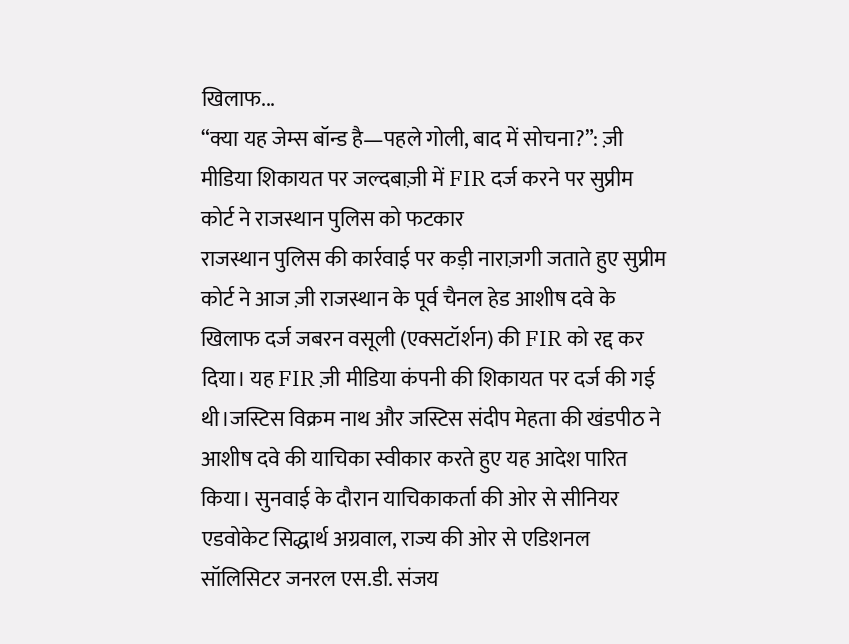खिलाफ...
“क्या यह जेम्स बॉन्ड है—पहले गोली, बाद में सोचना?”: ज़ी मीडिया शिकायत पर जल्दबाज़ी में FIR दर्ज करने पर सुप्रीम कोर्ट ने राजस्थान पुलिस को फटकार
राजस्थान पुलिस की कार्रवाई पर कड़ी नाराज़गी जताते हुए सुप्रीम कोर्ट ने आज ज़ी राजस्थान के पूर्व चैनल हेड आशीष दवे के खिलाफ दर्ज जबरन वसूली (एक्सटॉर्शन) की FIR को रद्द कर दिया। यह FIR ज़ी मीडिया कंपनी की शिकायत पर दर्ज की गई थी।जस्टिस विक्रम नाथ और जस्टिस संदीप मेहता की खंडपीठ ने आशीष दवे की याचिका स्वीकार करते हुए यह आदेश पारित किया। सुनवाई के दौरान याचिकाकर्ता की ओर से सीनियर एडवोकेट सिद्धार्थ अग्रवाल, राज्य की ओर से एडिशनल सॉलिसिटर जनरल एस.डी. संजय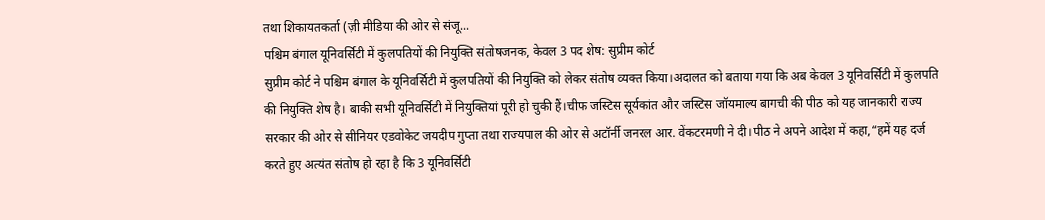तथा शिकायतकर्ता (ज़ी मीडिया की ओर से संजू...
पश्चिम बंगाल यूनिवर्सिटी में कुलपतियों की नियुक्ति संतोषजनक, केवल 3 पद शेष: सुप्रीम कोर्ट
सुप्रीम कोर्ट ने पश्चिम बंगाल के यूनिवर्सिटी में कुलपतियों की नियुक्ति को लेकर संतोष व्यक्त किया।अदालत को बताया गया कि अब केवल 3 यूनिवर्सिटी में कुलपति की नियुक्ति शेष है। बाकी सभी यूनिवर्सिटी में नियुक्तियां पूरी हो चुकी हैं।चीफ जस्टिस सूर्यकांत और जस्टिस जॉयमाल्य बागची की पीठ को यह जानकारी राज्य सरकार की ओर से सीनियर एडवोकेट जयदीप गुप्ता तथा राज्यपाल की ओर से अटॉर्नी जनरल आर. वेंकटरमणी ने दी।पीठ ने अपने आदेश में कहा,“हमें यह दर्ज करते हुए अत्यंत संतोष हो रहा है कि 3 यूनिवर्सिटी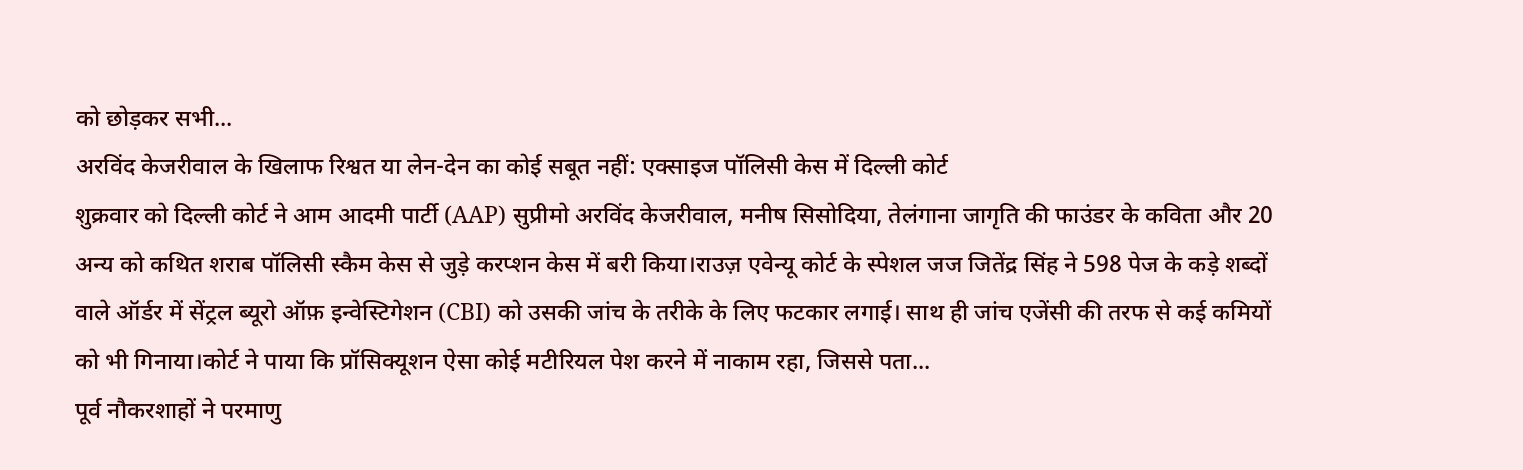को छोड़कर सभी...
अरविंद केजरीवाल के खिलाफ रिश्वत या लेन-देन का कोई सबूत नहीं: एक्साइज पॉलिसी केस में दिल्ली कोर्ट
शुक्रवार को दिल्ली कोर्ट ने आम आदमी पार्टी (AAP) सुप्रीमो अरविंद केजरीवाल, मनीष सिसोदिया, तेलंगाना जागृति की फाउंडर के कविता और 20 अन्य को कथित शराब पॉलिसी स्कैम केस से जुड़े करप्शन केस में बरी किया।राउज़ एवेन्यू कोर्ट के स्पेशल जज जितेंद्र सिंह ने 598 पेज के कड़े शब्दों वाले ऑर्डर में सेंट्रल ब्यूरो ऑफ़ इन्वेस्टिगेशन (CBI) को उसकी जांच के तरीके के लिए फटकार लगाई। साथ ही जांच एजेंसी की तरफ से कई कमियों को भी गिनाया।कोर्ट ने पाया कि प्रॉसिक्यूशन ऐसा कोई मटीरियल पेश करने में नाकाम रहा, जिससे पता...
पूर्व नौकरशाहों ने परमाणु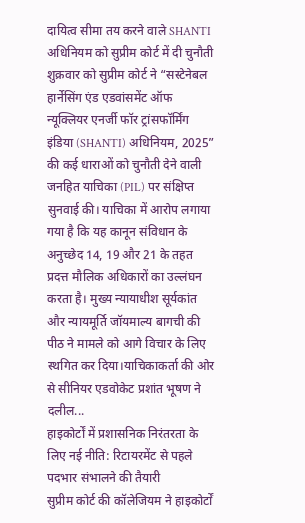दायित्व सीमा तय करने वाले SHANTI अधिनियम को सुप्रीम कोर्ट में दी चुनौती
शुक्रवार को सुप्रीम कोर्ट ने “सस्टेनेबल हार्नेसिंग एंड एडवांसमेंट ऑफ न्यूक्लियर एनर्जी फॉर ट्रांसफॉर्मिंग इंडिया (SHANTI) अधिनियम, 2025” की कई धाराओं को चुनौती देने वाली जनहित याचिका (PIL) पर संक्षिप्त सुनवाई की। याचिका में आरोप लगाया गया है कि यह कानून संविधान के अनुच्छेद 14, 19 और 21 के तहत प्रदत्त मौलिक अधिकारों का उल्लंघन करता है। मुख्य न्यायाधीश सूर्यकांत और न्यायमूर्ति जॉयमाल्य बागची की पीठ ने मामले को आगे विचार के लिए स्थगित कर दिया।याचिकाकर्ता की ओर से सीनियर एडवोकेट प्रशांत भूषण ने दलील...
हाइकोर्टों में प्रशासनिक निरंतरता के लिए नई नीति: रिटायरमेंट से पहले पदभार संभालने की तैयारी
सुप्रीम कोर्ट की कॉलेजियम ने हाइकोर्टों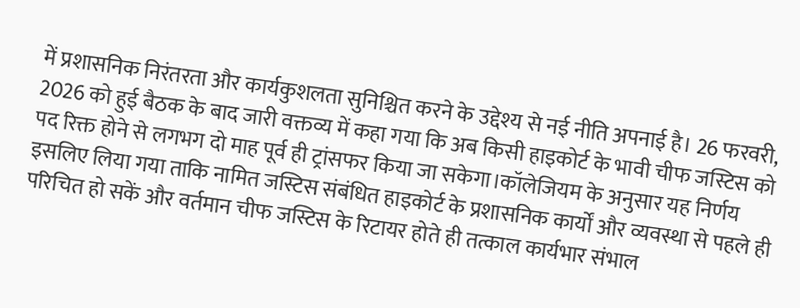में प्रशासनिक निरंतरता और कार्यकुशलता सुनिश्चित करने के उद्देश्य से नई नीति अपनाई है। 26 फरवरी, 2026 को हुई बैठक के बाद जारी वक्तव्य में कहा गया कि अब किसी हाइकोर्ट के भावी चीफ जस्टिस को पद रिक्त होने से लगभग दो माह पूर्व ही ट्रांसफर किया जा सकेगा।कॉलेजियम के अनुसार यह निर्णय इसलिए लिया गया ताकि नामित जस्टिस संबंधित हाइकोर्ट के प्रशासनिक कार्यों और व्यवस्था से पहले ही परिचित हो सकें और वर्तमान चीफ जस्टिस के रिटायर होते ही तत्काल कार्यभार संभाल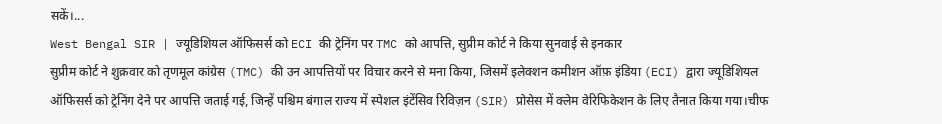सकें।...
West Bengal SIR | ज्यूडिशियल ऑफिसर्स को ECI की ट्रेनिंग पर TMC को आपत्ति, सुप्रीम कोर्ट ने किया सुनवाई से इनकार
सुप्रीम कोर्ट ने शुक्रवार को तृणमूल कांग्रेस (TMC) की उन आपत्तियों पर विचार करने से मना किया, जिसमें इलेक्शन कमीशन ऑफ़ इंडिया (ECI) द्वारा ज्यूडिशियल ऑफिसर्स को ट्रेनिंग देने पर आपत्ति जताई गई, जिन्हें पश्चिम बंगाल राज्य में स्पेशल इंटेंसिव रिविज़न (SIR) प्रोसेस में क्लेम वेरिफिकेशन के लिए तैनात किया गया।चीफ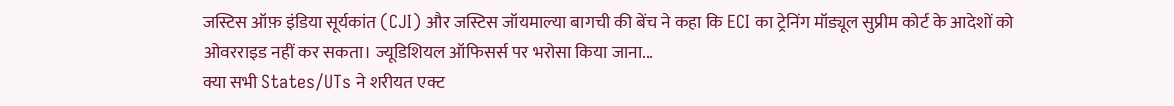जस्टिस ऑफ़ इंडिया सूर्यकांत (CJI) और जस्टिस जॉयमाल्या बागची की बेंच ने कहा कि ECI का ट्रेनिंग मॉड्यूल सुप्रीम कोर्ट के आदेशों को ओवरराइड नहीं कर सकता। ज्यूडिशियल ऑफिसर्स पर भरोसा किया जाना...
क्या सभी States/UTs ने शरीयत एक्ट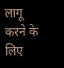लागू करने के लिए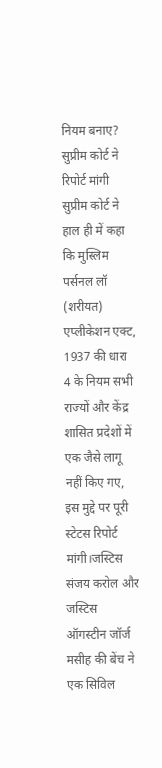नियम बनाए? सुप्रीम कोर्ट ने रिपोर्ट मांगी
सुप्रीम कोर्ट ने हाल ही में कहा कि मुस्लिम पर्सनल लॉ (शरीयत) एप्लीकेशन एक्ट, 1937 की धारा 4 के नियम सभी राज्यों और केंद्र शासित प्रदेशों में एक जैसे लागू नहीं किए गए, इस मुद्दे पर पूरी स्टेटस रिपोर्ट मांगी।जस्टिस संजय करोल और जस्टिस ऑगस्टीन जॉर्ज मसीह की बेंच ने एक सिविल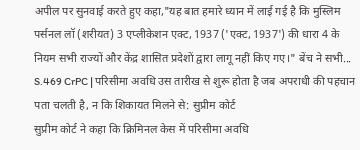अपील पर सुनवाई करते हुए कहा,"यह बात हमारे ध्यान में लाई गई है कि मुस्लिम पर्सनल लॉ (शरीयत) 3 एप्लीकेशन एक्ट, 1937 ('एक्ट, 1937') की धारा 4 के नियम सभी राज्यों और केंद्र शासित प्रदेशों द्वारा लागू नहीं किए गए।" बेंच ने सभी...
S.469 CrPC | परिसीमा अवधि उस तारीख से शुरू होता है जब अपराधी की पहचान पता चलती है, न कि शिकायत मिलने से: सुप्रीम कोर्ट
सुप्रीम कोर्ट ने कहा कि क्रिमिनल केस में परिसीमा अवधि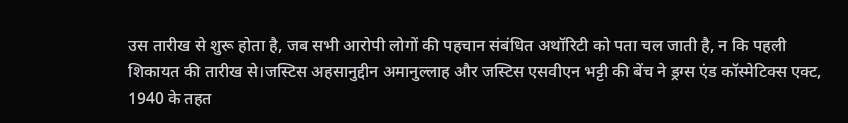उस तारीख से शुरू होता है, जब सभी आरोपी लोगों की पहचान संबंधित अथॉरिटी को पता चल जाती है, न कि पहली शिकायत की तारीख से।जस्टिस अहसानुद्दीन अमानुल्लाह और जस्टिस एसवीएन भट्टी की बेंच ने ड्रग्स एंड कॉस्मेटिक्स एक्ट, 1940 के तहत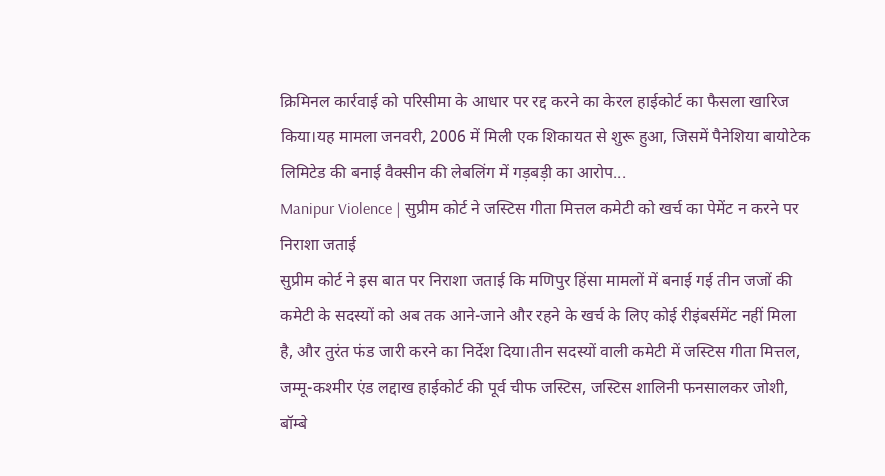क्रिमिनल कार्रवाई को परिसीमा के आधार पर रद्द करने का केरल हाईकोर्ट का फैसला खारिज किया।यह मामला जनवरी, 2006 में मिली एक शिकायत से शुरू हुआ, जिसमें पैनेशिया बायोटेक लिमिटेड की बनाई वैक्सीन की लेबलिंग में गड़बड़ी का आरोप...
Manipur Violence | सुप्रीम कोर्ट ने जस्टिस गीता मित्तल कमेटी को खर्च का पेमेंट न करने पर निराशा जताई
सुप्रीम कोर्ट ने इस बात पर निराशा जताई कि मणिपुर हिंसा मामलों में बनाई गई तीन जजों की कमेटी के सदस्यों को अब तक आने-जाने और रहने के खर्च के लिए कोई रीइंबर्समेंट नहीं मिला है, और तुरंत फंड जारी करने का निर्देश दिया।तीन सदस्यों वाली कमेटी में जस्टिस गीता मित्तल, जम्मू-कश्मीर एंड लद्दाख हाईकोर्ट की पूर्व चीफ जस्टिस, जस्टिस शालिनी फनसालकर जोशी, बॉम्बे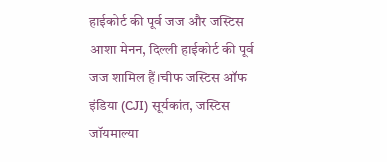हाईकोर्ट की पूर्व जज और जस्टिस आशा मेनन, दिल्ली हाईकोर्ट की पूर्व जज शामिल हैं।चीफ जस्टिस ऑफ इंडिया (CJI) सूर्यकांत, जस्टिस जॉयमाल्या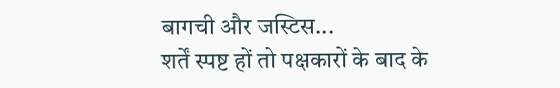बागची और जस्टिस...
शर्तें स्पष्ट हों तो पक्षकारों के बाद के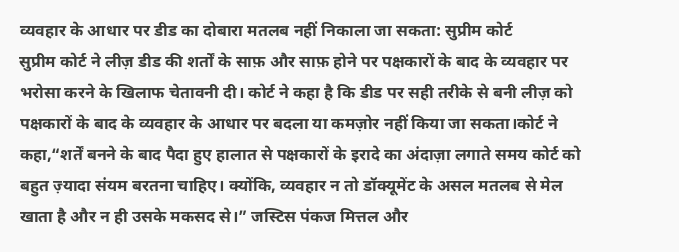व्यवहार के आधार पर डीड का दोबारा मतलब नहीं निकाला जा सकता: सुप्रीम कोर्ट
सुप्रीम कोर्ट ने लीज़ डीड की शर्तों के साफ़ और साफ़ होने पर पक्षकारों के बाद के व्यवहार पर भरोसा करने के खिलाफ चेतावनी दी। कोर्ट ने कहा है कि डीड पर सही तरीके से बनी लीज़ को पक्षकारों के बाद के व्यवहार के आधार पर बदला या कमज़ोर नहीं किया जा सकता।कोर्ट ने कहा,“शर्तें बनने के बाद पैदा हुए हालात से पक्षकारों के इरादे का अंदाज़ा लगाते समय कोर्ट को बहुत ज़्यादा संयम बरतना चाहिए। क्योंकि, व्यवहार न तो डॉक्यूमेंट के असल मतलब से मेल खाता है और न ही उसके मकसद से।” जस्टिस पंकज मित्तल और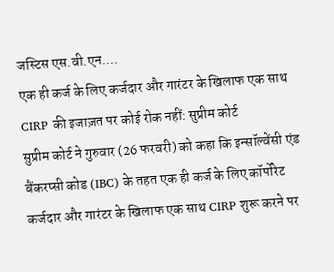जस्टिस एस.वी.एन....
एक ही कर्ज के लिए कर्जदार और गारंटर के खिलाफ एक साथ CIRP की इजाज़त पर कोई रोक नहीं: सुप्रीम कोर्ट
सुप्रीम कोर्ट ने गुरुवार (26 फरवरी) को कहा कि इन्सॉल्वेंसी एंड बैंकरप्सी कोड (IBC) के तहत एक ही कर्ज के लिए कॉर्पोरेट कर्जदार और गारंटर के खिलाफ एक साथ CIRP शुरू करने पर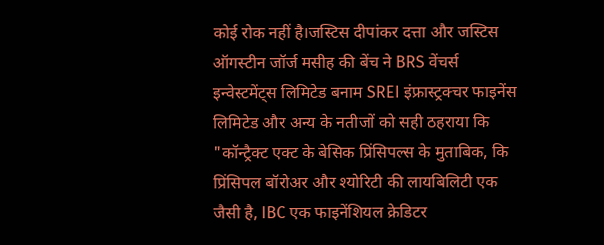कोई रोक नहीं है।जस्टिस दीपांकर दत्ता और जस्टिस ऑगस्टीन जॉर्ज मसीह की बेंच ने BRS वेंचर्स इन्वेस्टमेंट्स लिमिटेड बनाम SREI इंफ्रास्ट्रक्चर फाइनेंस लिमिटेड और अन्य के नतीजों को सही ठहराया कि "कॉन्ट्रैक्ट एक्ट के बेसिक प्रिंसिपल्स के मुताबिक, कि प्रिंसिपल बॉरोअर और श्योरिटी की लायबिलिटी एक जैसी है, IBC एक फाइनेंशियल क्रेडिटर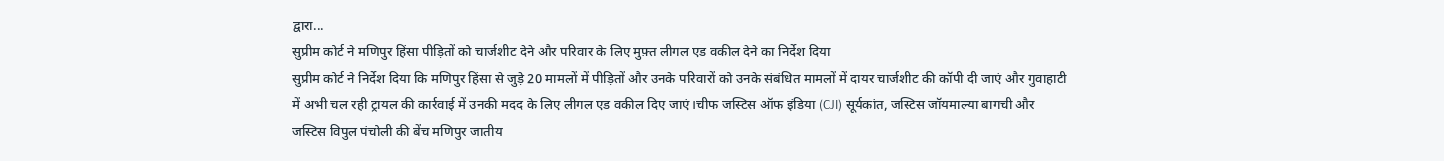द्वारा...
सुप्रीम कोर्ट ने मणिपुर हिंसा पीड़ितों को चार्जशीट देने और परिवार के लिए मुफ़्त लीगल एड वकील देने का निर्देश दिया
सुप्रीम कोर्ट ने निर्देश दिया कि मणिपुर हिंसा से जुड़े 20 मामलों में पीड़ितों और उनके परिवारों को उनके संबंधित मामलों में दायर चार्जशीट की कॉपी दी जाएं और गुवाहाटी में अभी चल रही ट्रायल की कार्रवाई में उनकी मदद के लिए लीगल एड वकील दिए जाएं।चीफ जस्टिस ऑफ इंडिया (CJI) सूर्यकांत, जस्टिस जॉयमाल्या बागची और जस्टिस विपुल पंचोली की बेंच मणिपुर जातीय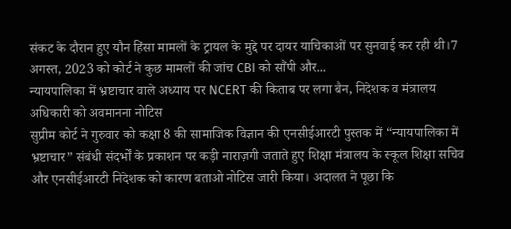संकट के दौरान हुए यौन हिंसा मामलों के ट्रायल के मुद्दे पर दायर याचिकाओं पर सुनवाई कर रही थी।7 अगस्त, 2023 को कोर्ट ने कुछ मामलों की जांच CBI को सौंपी और...
न्यायपालिका में भ्रष्टाचार वाले अध्याय पर NCERT की किताब पर लगा बैन, निदेशक व मंत्रालय अधिकारी को अवमानना नोटिस
सुप्रीम कोर्ट ने गुरुवार को कक्षा 8 की सामाजिक विज्ञान की एनसीईआरटी पुस्तक में “न्यायपालिका में भ्रष्टाचार” संबंधी संदर्भों के प्रकाशन पर कड़ी नाराज़गी जताते हुए शिक्षा मंत्रालय के स्कूल शिक्षा सचिव और एनसीईआरटी निदेशक को कारण बताओ नोटिस जारी किया। अदालत ने पूछा कि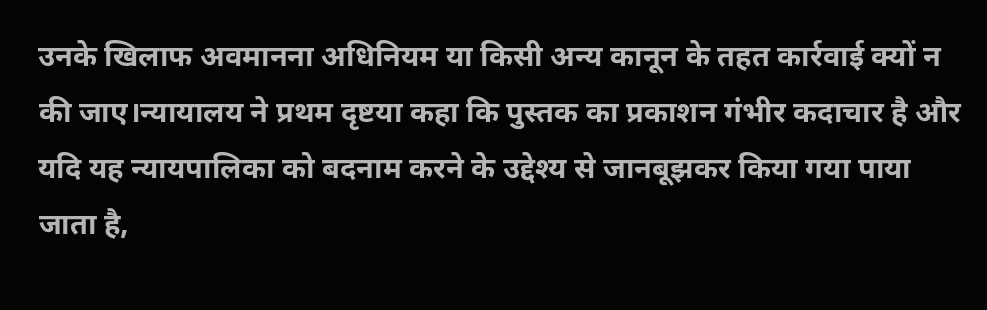उनके खिलाफ अवमानना अधिनियम या किसी अन्य कानून के तहत कार्रवाई क्यों न की जाए।न्यायालय ने प्रथम दृष्टया कहा कि पुस्तक का प्रकाशन गंभीर कदाचार है और यदि यह न्यायपालिका को बदनाम करने के उद्देश्य से जानबूझकर किया गया पाया जाता है,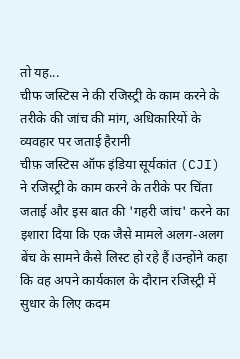तो यह...
चीफ जस्टिस ने की रजिस्ट्री के काम करने के तरीके की जांच की मांग, अधिकारियों के व्यवहार पर जताई हैरानी
चीफ़ जस्टिस ऑफ इंडिया सूर्यकांत (CJI) ने रजिस्ट्री के काम करने के तरीके पर चिंता जताई और इस बात की 'गहरी जांच' करने का इशारा दिया कि एक जैसे मामले अलग-अलग बेंच के सामने कैसे लिस्ट हो रहे हैं।उन्होंने कहा कि वह अपने कार्यकाल के दौरान रजिस्ट्री में सुधार के लिए कदम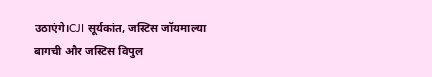उठाएंगे।CJI सूर्यकांत, जस्टिस जॉयमाल्या बागची और जस्टिस विपुल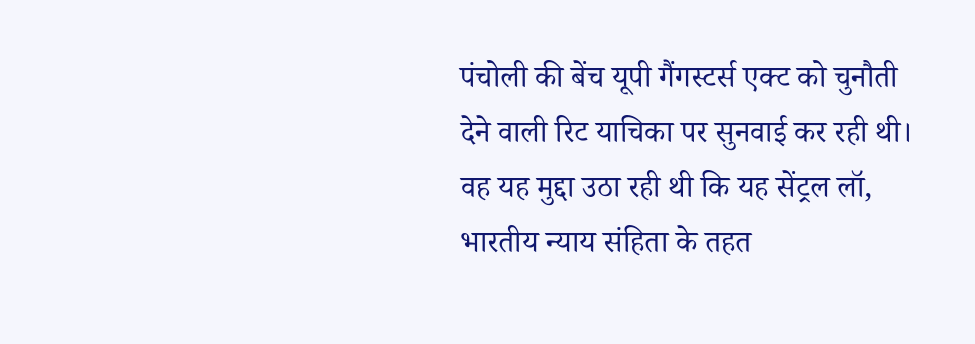पंचोली की बेंच यूपी गैंगस्टर्स एक्ट को चुनौती देने वाली रिट याचिका पर सुनवाई कर रही थी। वह यह मुद्दा उठा रही थी कि यह सेंट्रल लॉ, भारतीय न्याय संहिता के तहत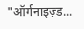"ऑर्गनाइज़्ड...